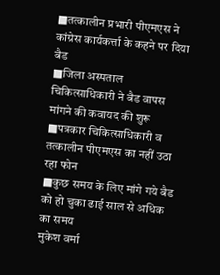■तत्कालीन प्रभारी पीएमएस ने कांग्रेस कार्यकर्त्ता के कहने पर दिया बैड
■जिला अस्पताल चिकित्साधिकारी ने बैड वापस मांगने की कवायद की शुरू
■पत्रकार चिकित्साधिकारी व तत्कालीन पीएमएस का नहीं उठा रहा फोन
■कुछ समय के लिए मांगे गये बैड को हो चुका ढाई साल से अधिक का समय
मुकेश वर्मा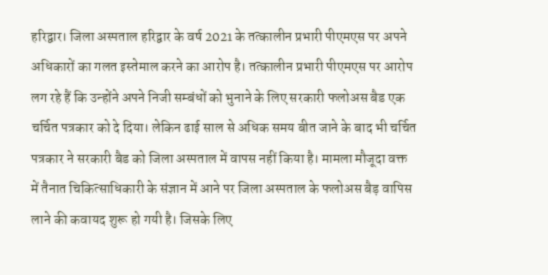हरिद्वार। जिला अस्पताल हरिद्वार के वर्ष 2021 के तत्कालीन प्रभारी पीएमएस पर अपने अधिकारों का गलत इस्तेमाल करने का आरोप है। तत्कालीन प्रभारी पीएमएस पर आरोप लग रहे हैं कि उन्होंने अपने निजी सम्बंधों को भुनाने के लिए सरकारी फलोअस बैड एक चर्चित पत्रकार को दे दिया। लेकिन ढाई साल से अधिक समय बीत जाने के बाद भी चर्चित पत्रकार ने सरकारी बैड को जिला अस्पताल में वापस नहीं किया है। मामला मौजूदा वक्त में तैनात चिकित्साधिकारी के संज्ञान में आने पर जिला अस्पताल के फलोअस बैड़ वापिस लाने की कवायद शुरू हो गयी है। जिसके लिए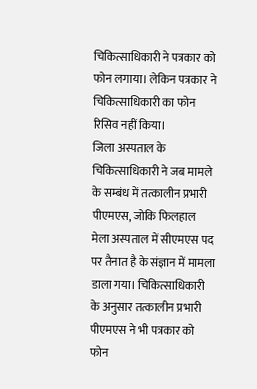चिकित्साधिकारी ने पत्रकार को फोन लगाया। लेकिन पत्रकार ने चिकित्साधिकारी का फोन रिसिव नहीं किया।
जिला अस्पताल के चिकित्साधिकारी ने जब मामले के सम्बंध में तत्कालीन प्रभारी पीएमएस, जोकि फिलहाल मेला अस्पताल में सीएमएस पद पर तैनात है के संज्ञान में मामला डाला गया। चिकित्साधिकारी के अनुसार तत्कालीन प्रभारी पीएमएस ने भी पत्रकार को फोन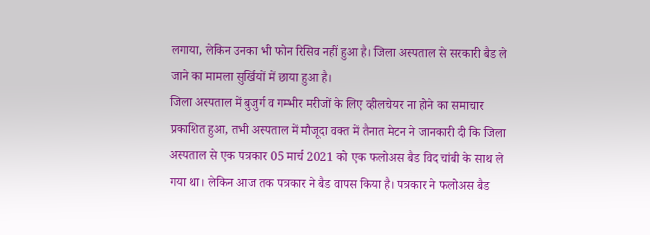लगाया, लेकिन उनका भी फोन रिसिव नहीं हुआ है। जिला अस्पताल से सरकारी बैड ले जाने का मामला सुर्खियों में छाया हुआ है।
जिला अस्पताल में बुजुर्ग व गम्भीर मरीजों के लिए व्हीलचेयर ना होने का समाचार प्रकाशित हुआ, तभी अस्पताल में मौजूदा वक्त में तैनात मेटन ने जानकारी दी कि जिला अस्पताल से एक पत्रकार 05 मार्च 2021 को एक फलोअस बैड विद चांबी के साथ ले गया था। लेकिन आज तक पत्रकार ने बैड वापस किया है। पत्रकार ने फलोअस बैड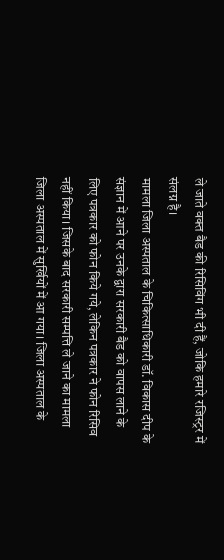ले जाते वक्त बैड की रिसिविंग भी दी हैं, जोकि हमारे रजिस्ट्रर में संलग्न है।
मामला जिला अस्पताल के चिकित्साधिकारी डॉ. विकास दीप के संज्ञान में आने पर उनके द्वारा सरकारी बैड को वापस लाने के लिए पत्रकार को फोन किये गये, लेकिन पत्रकार ने फोन रिसिव नहीं किया। जिसके बाद सरकारी सम्पत्ति ले जाने का मामला जिला अस्पताल में सुर्खियों में आ गया। जिला अस्पताल के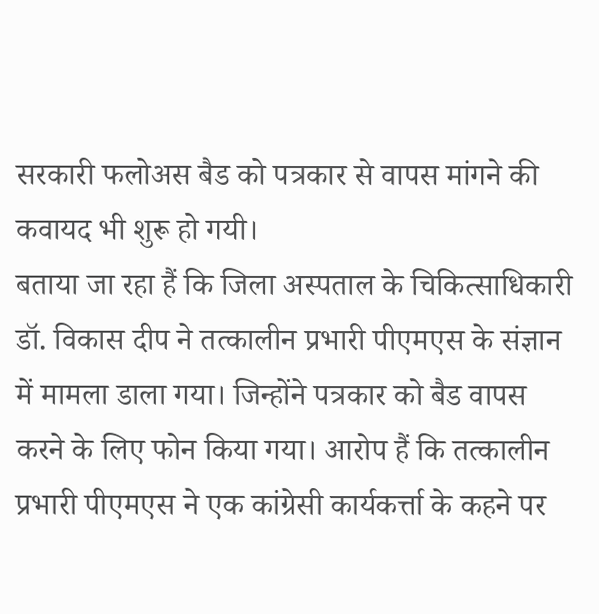सरकारी फलोअस बैड को पत्रकार से वापस मांगने की कवायद भी शुरू हो गयी।
बताया जा रहा हैं कि जिला अस्पताल के चिकित्साधिकारी डॉ. विकास दीप ने तत्कालीन प्रभारी पीएमएस के संज्ञान में मामला डाला गया। जिन्होंने पत्रकार को बैड वापस करने के लिए फोन किया गया। आरोप हैं कि तत्कालीन प्रभारी पीएमएस ने एक कांग्रेसी कार्यकर्त्ता के कहने पर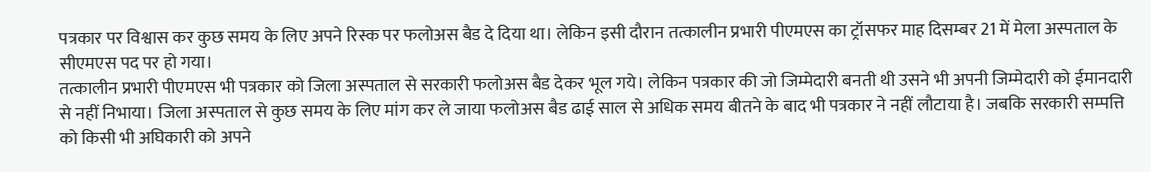पत्रकार पर विश्वास कर कुछ समय के लिए अपने रिस्क पर फलोअस बैड दे दिया था। लेकिन इसी दौरान तत्कालीन प्रभारी पीएमएस का ट्रॉसफर माह दिसम्बर 21 में मेला अस्पताल के सीएमएस पद पर हो गया।
तत्कालीन प्रभारी पीएमएस भी पत्रकार को जिला अस्पताल से सरकारी फलोअस बैड देकर भूल गये। लेकिन पत्रकार की जो जिम्मेदारी बनती थी उसने भी अपनी जिम्मेदारी को ईमानदारी से नहीं निभाया। जिला अस्पताल से कुछ समय के लिए मांग कर ले जाया फलोअस बैड ढाई साल से अधिक समय बीतने के बाद भी पत्रकार ने नहीं लौटाया है। जबकि सरकारी सम्पत्ति को किसी भी अघिकारी को अपने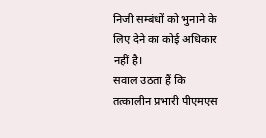निजी सम्बंधों को भुनाने के लिए देने का कोई अधिकार नहीं है।
सवाल उठता हैं कि तत्कालीन प्रभारी पीएमएस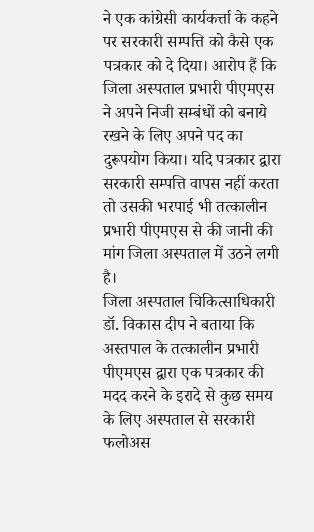ने एक कांग्रेसी कार्यकर्त्ता के कहने पर सरकारी सम्पत्ति को कैसे एक पत्रकार को दे दिया। आरोप हैं कि जिला अस्पताल प्रभारी पीएमएस ने अपने निजी सम्बंधों को बनाये रखने के लिए अपने पद का दुरूपयोग किया। यदि पत्रकार द्वारा सरकारी सम्पत्ति वापस नहीं करता तो उसकी भरपाई भी तत्कालीन प्रभारी पीएमएस से की जानी की मांग जिला अस्पताल में उठने लगी है।
जिला अस्पताल चिकित्साधिकारी डॉ. विकास दीप ने बताया कि अस्तपाल के तत्कालीन प्रभारी पीएमएस द्वारा एक पत्रकार की मदद करने के इरादे से कुछ समय के लिए अस्पताल से सरकारी फलोअस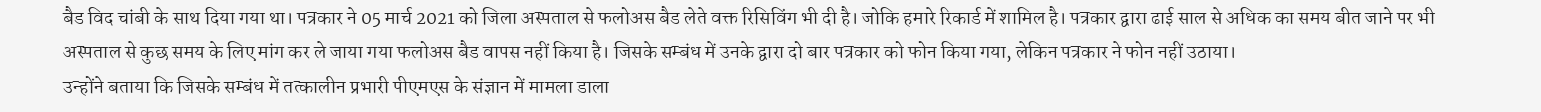बैड विद चांबी के साथ दिया गया था। पत्रकार ने 05 मार्च 2021 को जिला अस्पताल से फलोअस बैड लेते वक्त रिसिविंग भी दी है। जोकि हमारे रिकार्ड में शामिल है। पत्रकार द्वारा ढाई साल से अधिक का समय बीत जाने पर भी अस्पताल से कुछ समय के लिए मांग कर ले जाया गया फलोअस बैड वापस नहीं किया है। जिसके सम्बंध में उनके द्वारा दो बार पत्रकार को फोन किया गया, लेकिन पत्रकार ने फोन नहीं उठाया।
उन्होंने बताया कि जिसके सम्बंध में तत्कालीन प्रभारी पीएमएस के संज्ञान में मामला डाला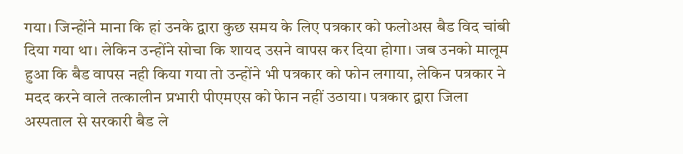गया। जिन्होंने माना कि हां उनके द्वारा कुछ समय के लिए पत्रकार को फलोअस बैड विद चांबी दिया गया था। लेकिन उन्होंने सोचा कि शायद उसने वापस कर दिया होगा। जब उनको मालूम हुआ कि बैड वापस नही किया गया तो उन्होंने भी पत्रकार को फोन लगाया, लेकिन पत्रकार ने मदद करने वाले तत्कालीन प्रभारी पीएमएस को फेान नहीं उठाया। पत्रकार द्वारा जिला अस्पताल से सरकारी बैड ले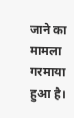जाने का मामला गरमाया हुआ है।